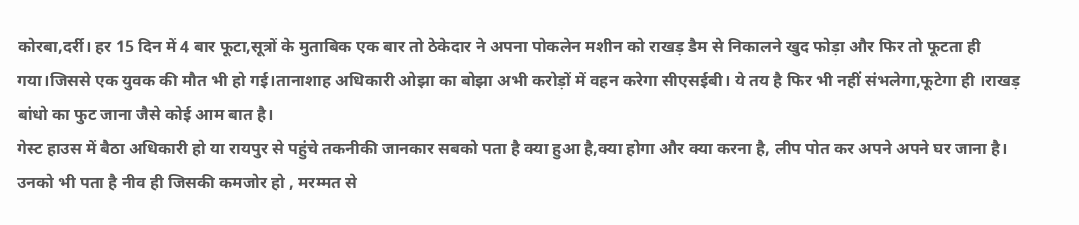कोरबा,दर्री। हर 15 दिन में 4 बार फूटा,सूत्रों के मुताबिक एक बार तो ठेकेदार ने अपना पोकलेन मशीन को राखड़ डैम से निकालने खुद फोड़ा और फिर तो फूटता ही गया।जिससे एक युवक की मौत भी हो गई।तानाशाह अधिकारी ओझा का बोझा अभी करोड़ों में वहन करेगा सीएसईबी। ये तय है फिर भी नहीं संभलेगा,फूटेगा ही ।राखड़ बांधो का फुट जाना जैसे कोई आम बात है।
गेस्ट हाउस में बैठा अधिकारी हो या रायपुर से पहुंचे तकनीकी जानकार सबको पता है क्या हुआ है,क्या होगा और क्या करना है, लीप पोत कर अपने अपने घर जाना है। उनको भी पता है नीव ही जिसकी कमजोर हो , मरम्मत से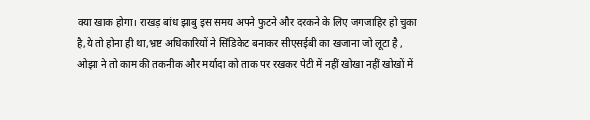क्या खाक होगा। राखड़ बांध झाबु इस समय अपने फुटने और दरकने के लिए जगजाहिर हो चुका है,ये तो होना ही था,भ्रष्ट अधिकारियों ने सिंडिकेट बनाकर सीएसईबी का खजाना जो लूटा है , ओझा ने तो काम की तकनीक और मर्यादा को ताक पर रखकर पेटी में नहीं खोखा नहीं खोखों में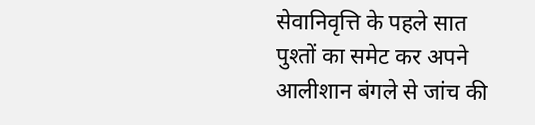सेवानिवृत्ति के पहले सात पुश्तों का समेट कर अपने आलीशान बंगले से जांच की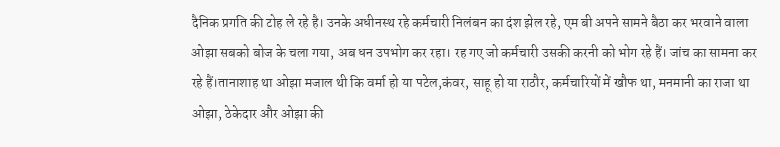दैनिक प्रगति की टोह ले रहे है। उनके अधीनस्थ रहे कर्मचारी निलंबन का दंश झेल रहे, एम बी अपने सामने बैठा कर भरवाने वाला ओझा सबको बोज के चला गया, अब धन उपभोग कर रहा। रह गए जो कर्मचारी उसकी करनी को भोग रहे हैं। जांच का सामना कर रहे हैं।तानाशाह था ओझा मजाल थी कि वर्मा हो या पटेल,कंवर, साहू हो या राठौर, कर्मचारियों में खौफ था, मनमानी का राजा था ओझा, ठेकेदार और ओझा की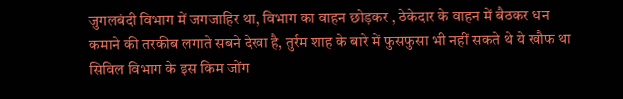जुगलबंदी विभाग में जगजाहिर था, विभाग का वाहन छोड़कर , ठेकेदार के वाहन में बैठकर धन कमाने की तरकीब लगाते सबने देखा है, तुर्रम शाह के बारे में फुसफुसा भी नहीं सकते थे ये खौफ था सिविल विभाग के इस किम जोंग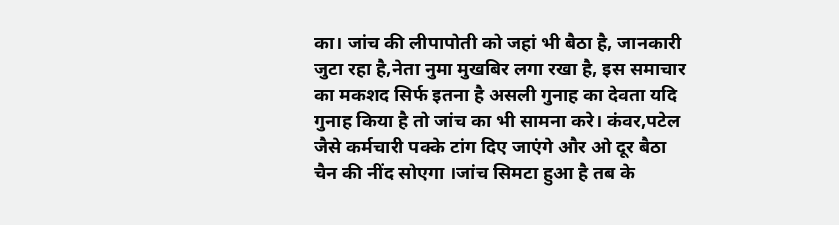का। जांच की लीपापोती को जहां भी बैठा है, जानकारी जुटा रहा है,नेता नुमा मुखबिर लगा रखा है, इस समाचार का मकशद सिर्फ इतना है असली गुनाह का देवता यदि गुनाह किया है तो जांच का भी सामना करे। कंवर,पटेल जैसे कर्मचारी पक्के टांग दिए जाएंगे और ओ दूर बैठा चैन की नींद सोएगा ।जांच सिमटा हुआ है तब के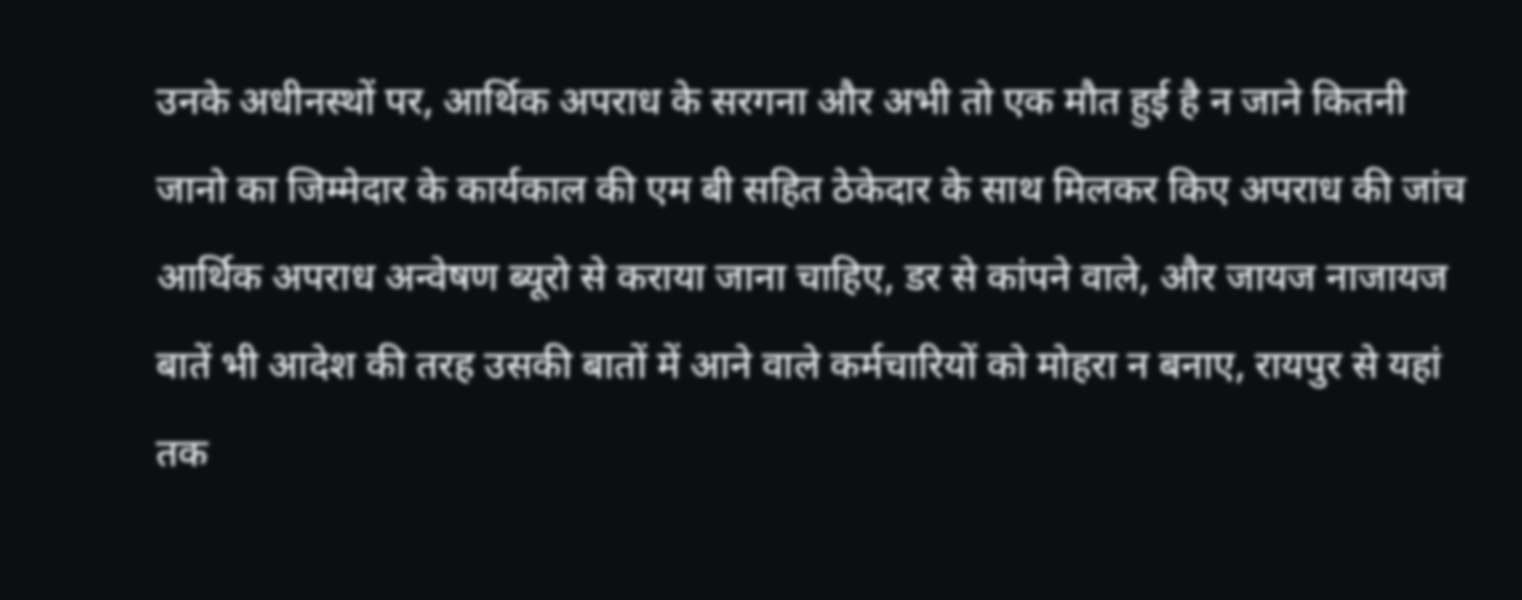उनके अधीनस्थों पर, आर्थिक अपराध के सरगना और अभी तो एक मौत हुई है न जाने कितनी जानो का जिम्मेदार के कार्यकाल की एम बी सहित ठेकेदार के साथ मिलकर किए अपराध की जांच आर्थिक अपराध अन्वेषण ब्यूरो से कराया जाना चाहिए, डर से कांपने वाले, और जायज नाजायज बातें भी आदेश की तरह उसकी बातों में आने वाले कर्मचारियों को मोहरा न बनाए, रायपुर से यहां तक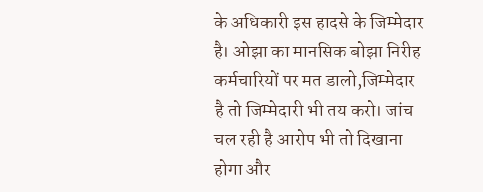के अधिकारी इस हादसे के जिम्मेदार है। ओझा का मानसिक बोझा निरीह कर्मचारियों पर मत डालो,जिम्मेदार है तो जिम्मेदारी भी तय करो। जांच चल रही है आरोप भी तो दिखाना होगा और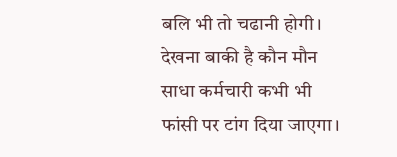बलि भी तो चढानी होगी। देखना बाकी है कौन मौन साधा कर्मचारी कभी भी फांसी पर टांग दिया जाएगा।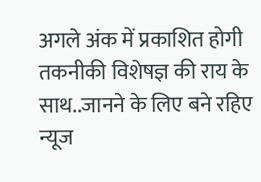अगले अंक में प्रकाशित होगी तकनीकी विशेषज्ञ की राय के साथ..जानने के लिए बने रहिए न्यूज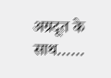अग्रदूत के साथ……